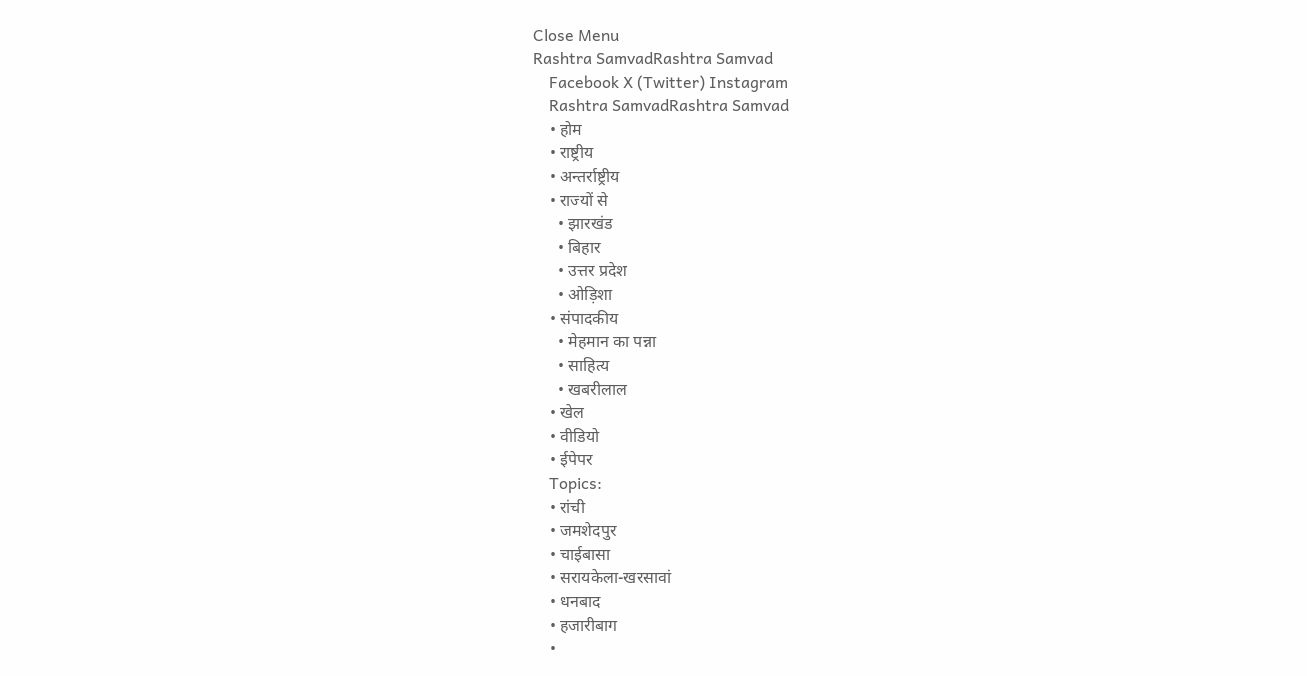Close Menu
Rashtra SamvadRashtra Samvad
    Facebook X (Twitter) Instagram
    Rashtra SamvadRashtra Samvad
    • होम
    • राष्ट्रीय
    • अन्तर्राष्ट्रीय
    • राज्यों से
      • झारखंड
      • बिहार
      • उत्तर प्रदेश
      • ओड़िशा
    • संपादकीय
      • मेहमान का पन्ना
      • साहित्य
      • खबरीलाल
    • खेल
    • वीडियो
    • ईपेपर
    Topics:
    • रांची
    • जमशेदपुर
    • चाईबासा
    • सरायकेला-खरसावां
    • धनबाद
    • हजारीबाग
    •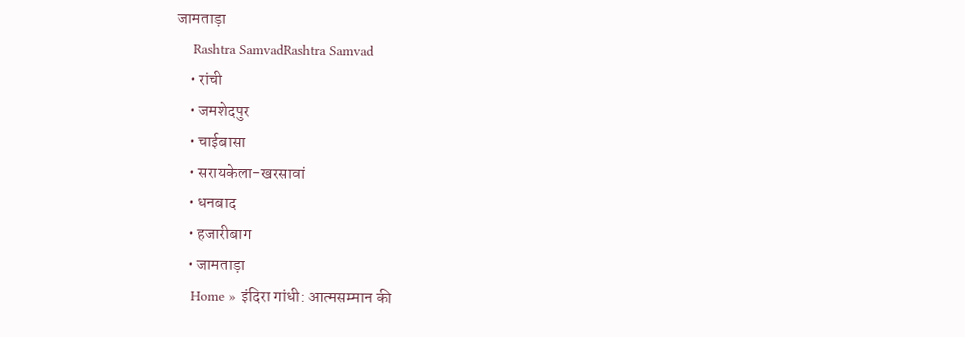जामताड़ा
    Rashtra SamvadRashtra Samvad
    • रांची
    • जमशेदपुर
    • चाईबासा
    • सरायकेला-खरसावां
    • धनबाद
    • हजारीबाग
    • जामताड़ा
    Home » इंदिरा गांधी: आत्मसम्मान की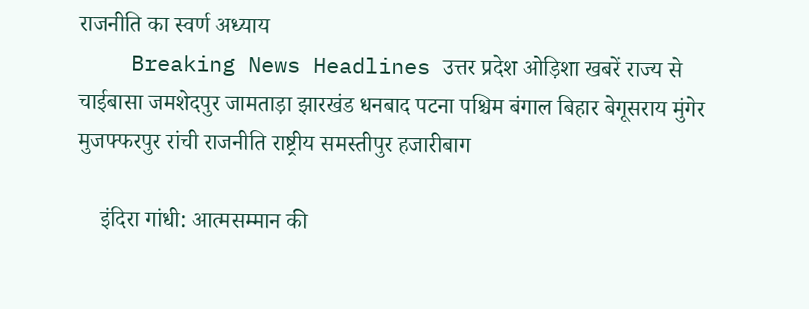राजनीति का स्वर्ण अध्याय
    Breaking News Headlines उत्तर प्रदेश ओड़िशा खबरें राज्य से चाईबासा जमशेदपुर जामताड़ा झारखंड धनबाद पटना पश्चिम बंगाल बिहार बेगूसराय मुंगेर मुजफ्फरपुर रांची राजनीति राष्ट्रीय समस्तीपुर हजारीबाग

    इंदिरा गांधी: आत्मसम्मान की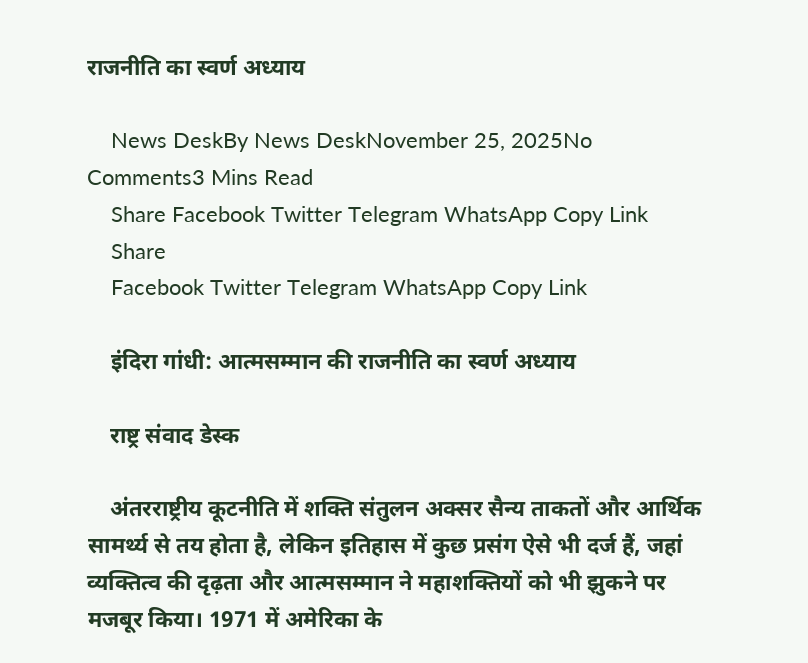राजनीति का स्वर्ण अध्याय

    News DeskBy News DeskNovember 25, 2025No Comments3 Mins Read
    Share Facebook Twitter Telegram WhatsApp Copy Link
    Share
    Facebook Twitter Telegram WhatsApp Copy Link

    इंदिरा गांधी: आत्मसम्मान की राजनीति का स्वर्ण अध्याय

    राष्ट्र संवाद डेस्क

    अंतरराष्ट्रीय कूटनीति में शक्ति संतुलन अक्सर सैन्य ताकतों और आर्थिक सामर्थ्य से तय होता है, लेकिन इतिहास में कुछ प्रसंग ऐसे भी दर्ज हैं, जहां व्यक्तित्व की दृढ़ता और आत्मसम्मान ने महाशक्तियों को भी झुकने पर मजबूर किया। 1971 में अमेरिका के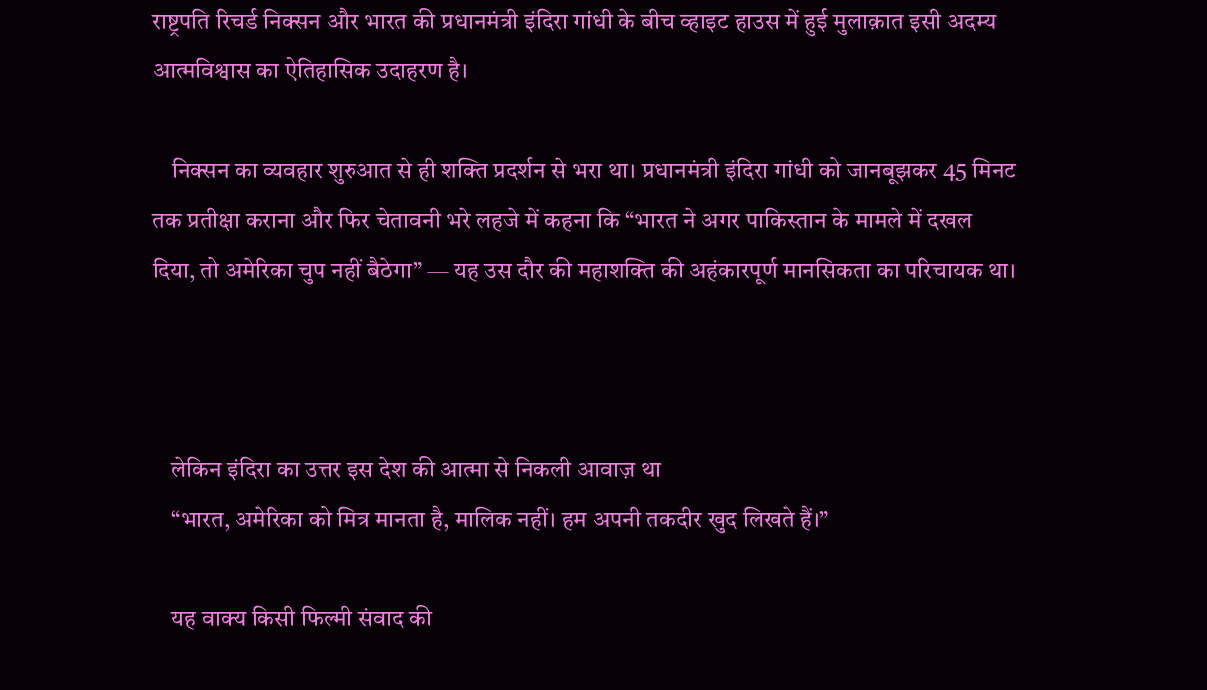राष्ट्रपति रिचर्ड निक्सन और भारत की प्रधानमंत्री इंदिरा गांधी के बीच व्हाइट हाउस में हुई मुलाक़ात इसी अदम्य आत्मविश्वास का ऐतिहासिक उदाहरण है।

    निक्सन का व्यवहार शुरुआत से ही शक्ति प्रदर्शन से भरा था। प्रधानमंत्री इंदिरा गांधी को जानबूझकर 45 मिनट तक प्रतीक्षा कराना और फिर चेतावनी भरे लहजे में कहना कि “भारत ने अगर पाकिस्तान के मामले में दखल दिया, तो अमेरिका चुप नहीं बैठेगा” — यह उस दौर की महाशक्ति की अहंकारपूर्ण मानसिकता का परिचायक था।



    लेकिन इंदिरा का उत्तर इस देश की आत्मा से निकली आवाज़ था
    “भारत, अमेरिका को मित्र मानता है, मालिक नहीं। हम अपनी तकदीर खुद लिखते हैं।”

    यह वाक्य किसी फिल्मी संवाद की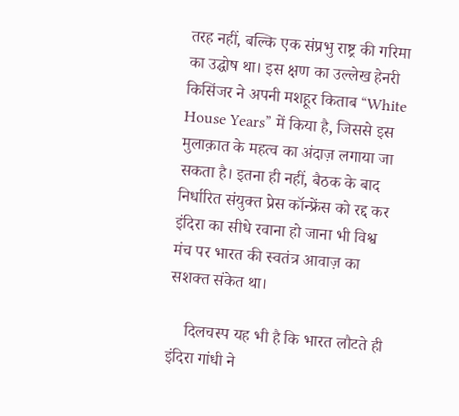तरह नहीं, बल्कि एक संप्रभु राष्ट्र की गरिमा का उद्घोष था। इस क्षण का उल्लेख हेनरी किसिंजर ने अपनी मशहूर किताब “White House Years” में किया है, जिससे इस मुलाक़ात के महत्व का अंदाज़ लगाया जा सकता है। इतना ही नहीं, बैठक के बाद निर्धारित संयुक्त प्रेस कॉन्फ्रेंस को रद्द कर इंदिरा का सीधे रवाना हो जाना भी विश्व मंच पर भारत की स्वतंत्र आवाज़ का सशक्त संकेत था।

    दिलचस्प यह भी है कि भारत लौटते ही इंदिरा गांधी ने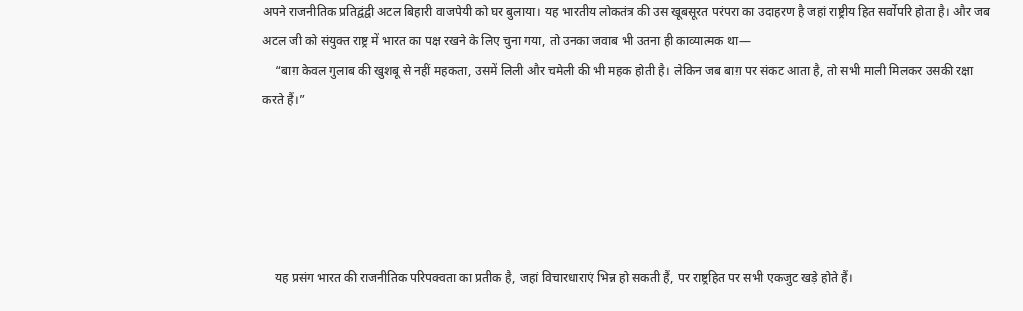अपने राजनीतिक प्रतिद्वंद्वी अटल बिहारी वाजपेयी को घर बुलाया। यह भारतीय लोकतंत्र की उस खूबसूरत परंपरा का उदाहरण है जहां राष्ट्रीय हित सर्वोपरि होता है। और जब अटल जी को संयुक्त राष्ट्र में भारत का पक्ष रखने के लिए चुना गया, तो उनका जवाब भी उतना ही काव्यात्मक था—
    “बाग़ केवल गुलाब की खुशबू से नहीं महकता, उसमें लिली और चमेली की भी महक होती है। लेकिन जब बाग़ पर संकट आता है, तो सभी माली मिलकर उसकी रक्षा करते हैं।”





    यह प्रसंग भारत की राजनीतिक परिपक्वता का प्रतीक है, जहां विचारधाराएं भिन्न हो सकती हैं, पर राष्ट्रहित पर सभी एकजुट खड़े होते हैं।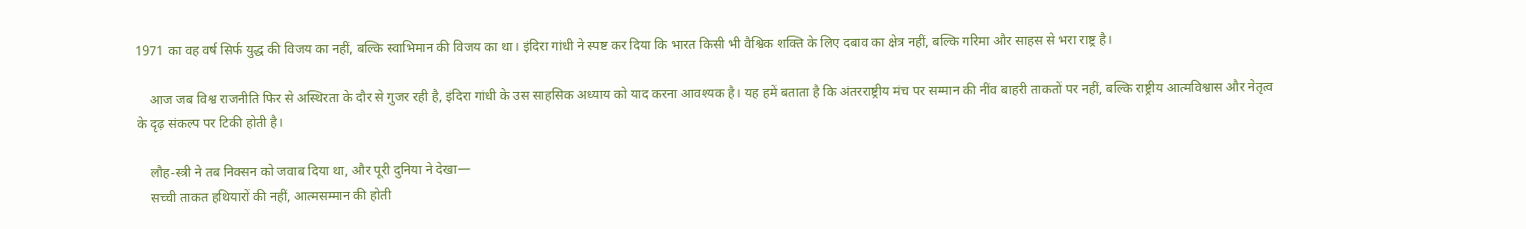1971 का वह वर्ष सिर्फ युद्ध की विजय का नहीं, बल्कि स्वाभिमान की विजय का था। इंदिरा गांधी ने स्पष्ट कर दिया कि भारत किसी भी वैश्विक शक्ति के लिए दबाव का क्षेत्र नहीं, बल्कि गरिमा और साहस से भरा राष्ट्र है।

    आज जब विश्व राजनीति फिर से अस्थिरता के दौर से गुजर रही है, इंदिरा गांधी के उस साहसिक अध्याय को याद करना आवश्यक है। यह हमें बताता है कि अंतरराष्ट्रीय मंच पर सम्मान की नींव बाहरी ताकतों पर नहीं, बल्कि राष्ट्रीय आत्मविश्वास और नेतृत्व के दृढ़ संकल्प पर टिकी होती है।

    लौह-स्त्री ने तब निक्सन को जवाब दिया था, और पूरी दुनिया ने देखा—
    सच्ची ताकत हथियारों की नहीं, आत्मसम्मान की होती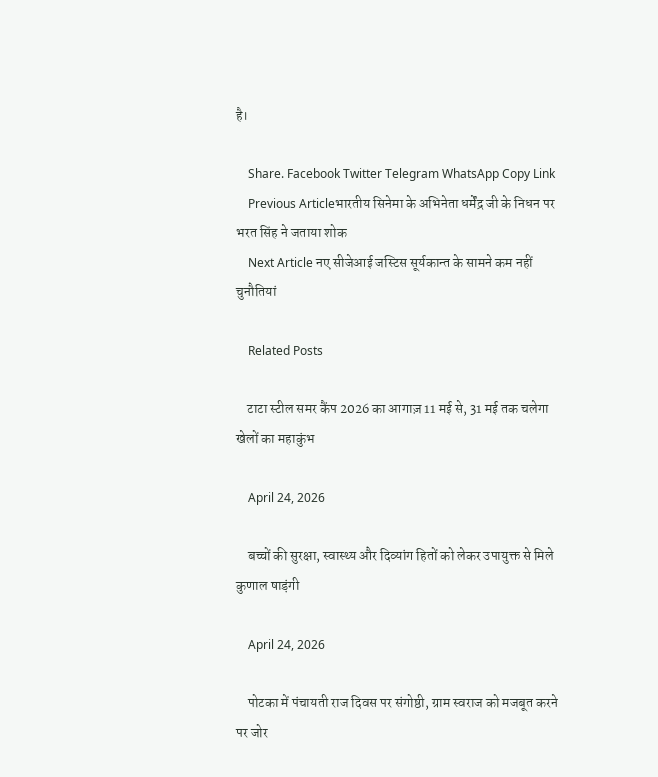है।

    Share. Facebook Twitter Telegram WhatsApp Copy Link
    Previous Articleभारतीय सिनेमा के अभिनेता धर्मेंद्र जी के निधन पर भरत सिंह ने जताया शोक
    Next Article नए सीजेआई जस्टिस सूर्यकान्त के सामने कम नहीं चुनौतियां

    Related Posts

    टाटा स्टील समर कैंप 2026 का आगाज़ 11 मई से, 31 मई तक चलेगा खेलों का महाकुंभ

    April 24, 2026

    बच्चों की सुरक्षा, स्वास्थ्य और दिव्यांग हितों को लेकर उपायुक्त से मिले कुणाल षाड़ंगी

    April 24, 2026

    पोटका में पंचायती राज दिवस पर संगोष्ठी, ग्राम स्वराज को मजबूत करने पर जोर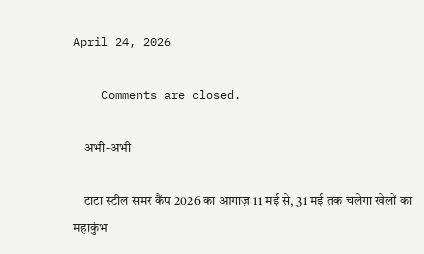April 24, 2026

    Comments are closed.

    अभी-अभी

    टाटा स्टील समर कैंप 2026 का आगाज़ 11 मई से, 31 मई तक चलेगा खेलों का महाकुंभ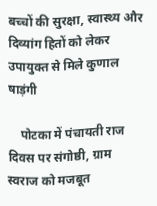बच्चों की सुरक्षा, स्वास्थ्य और दिव्यांग हितों को लेकर उपायुक्त से मिले कुणाल षाड़ंगी

    पोटका में पंचायती राज दिवस पर संगोष्ठी, ग्राम स्वराज को मजबूत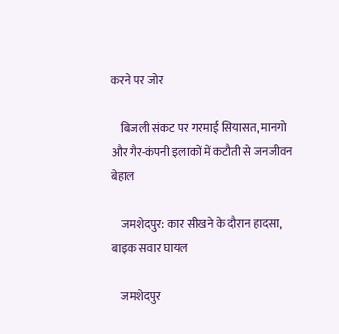करने पर जोर

    बिजली संकट पर गरमाई सियासत, मानगो और गैर-कंपनी इलाकों में कटौती से जनजीवन बेहाल

    जमशेदपुर: कार सीखने के दौरान हादसा, बाइक सवार घायल

    जमशेदपुर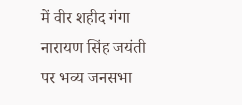में वीर शहीद गंगा नारायण सिंह जयंती पर भव्य जनसभा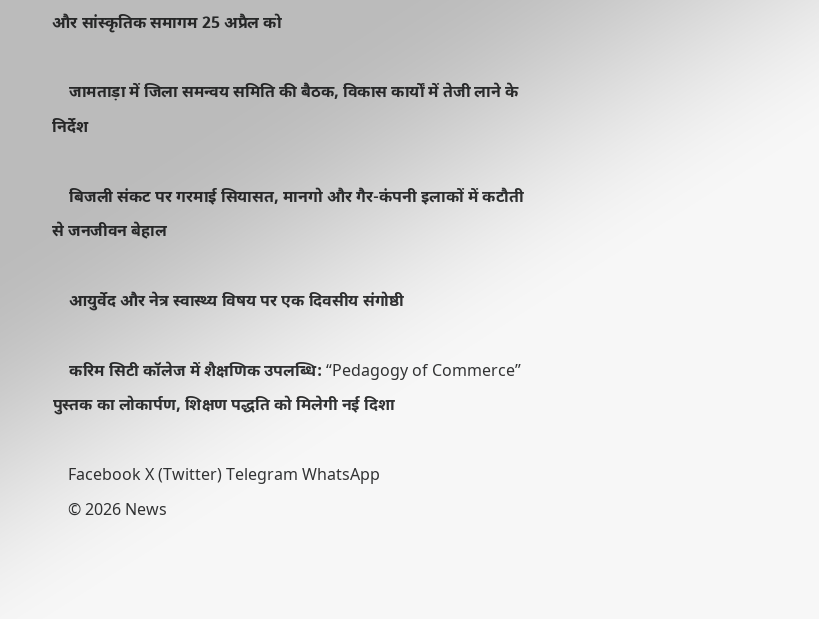और सांस्कृतिक समागम 25 अप्रैल को

    जामताड़ा में जिला समन्वय समिति की बैठक, विकास कार्यों में तेजी लाने के निर्देश

    बिजली संकट पर गरमाई सियासत, मानगो और गैर-कंपनी इलाकों में कटौती से जनजीवन बेहाल

    आयुर्वेद और नेत्र स्वास्थ्य विषय पर एक दिवसीय संगोष्ठी

    करिम सिटी कॉलेज में शैक्षणिक उपलब्धि: “Pedagogy of Commerce” पुस्तक का लोकार्पण, शिक्षण पद्धति को मिलेगी नई दिशा

    Facebook X (Twitter) Telegram WhatsApp
    © 2026 News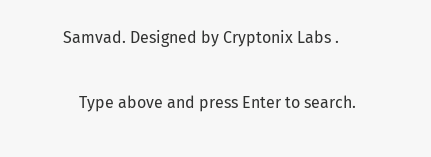Samvad. Designed by Cryptonix Labs .

    Type above and press Enter to search.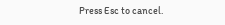Press Esc to cancel.